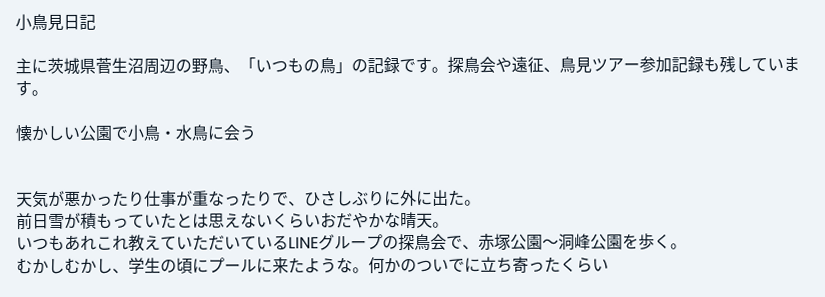小鳥見日記

主に茨城県菅生沼周辺の野鳥、「いつもの鳥」の記録です。探鳥会や遠征、鳥見ツアー参加記録も残しています。

懐かしい公園で小鳥・水鳥に会う


天気が悪かったり仕事が重なったりで、ひさしぶりに外に出た。
前日雪が積もっていたとは思えないくらいおだやかな晴天。
いつもあれこれ教えていただいているLINEグループの探鳥会で、赤塚公園〜洞峰公園を歩く。
むかしむかし、学生の頃にプールに来たような。何かのついでに立ち寄ったくらい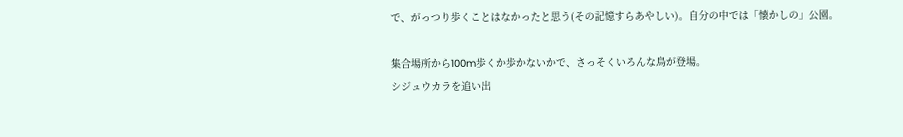で、がっつり歩くことはなかったと思う(その記憶すらあやしい)。自分の中では「懐かしの」公園。

集合場所から100m歩くか歩かないかで、さっそくいろんな鳥が登場。
シジュウカラを追い出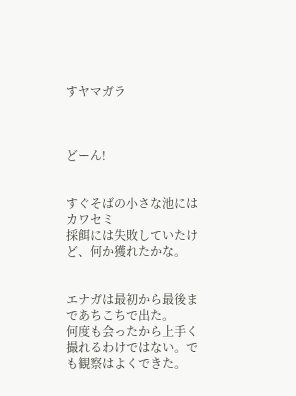すヤマガラ



どーん!


すぐそばの小さな池にはカワセミ
採餌には失敗していたけど、何か獲れたかな。


エナガは最初から最後まであちこちで出た。
何度も会ったから上手く撮れるわけではない。でも観察はよくできた。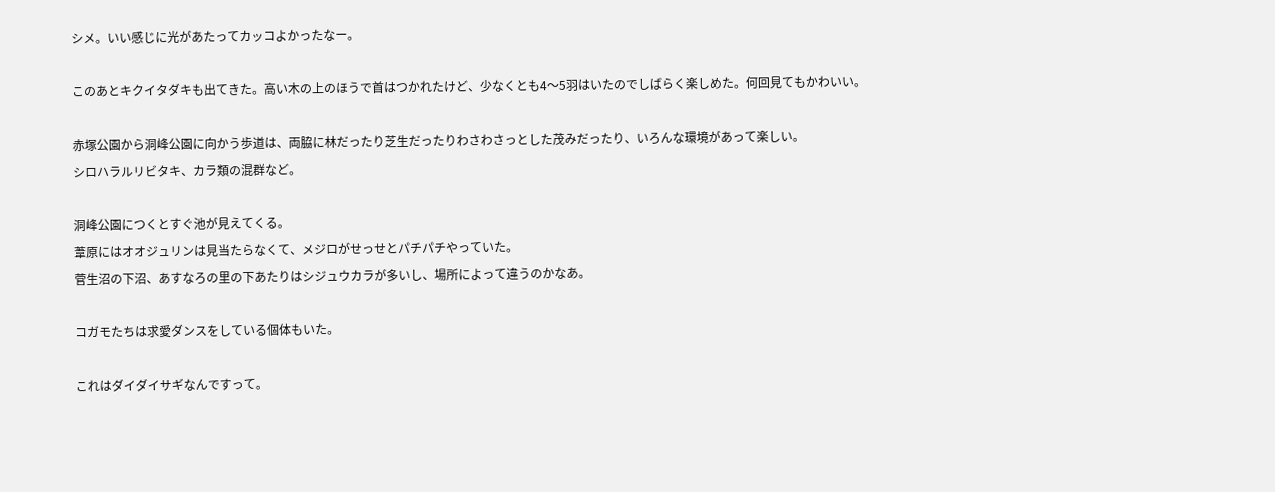シメ。いい感じに光があたってカッコよかったなー。

このあとキクイタダキも出てきた。高い木の上のほうで首はつかれたけど、少なくとも4〜5羽はいたのでしばらく楽しめた。何回見てもかわいい。

赤塚公園から洞峰公園に向かう歩道は、両脇に林だったり芝生だったりわさわさっとした茂みだったり、いろんな環境があって楽しい。
シロハラルリビタキ、カラ類の混群など。

洞峰公園につくとすぐ池が見えてくる。
葦原にはオオジュリンは見当たらなくて、メジロがせっせとパチパチやっていた。
菅生沼の下沼、あすなろの里の下あたりはシジュウカラが多いし、場所によって違うのかなあ。

コガモたちは求愛ダンスをしている個体もいた。

これはダイダイサギなんですって。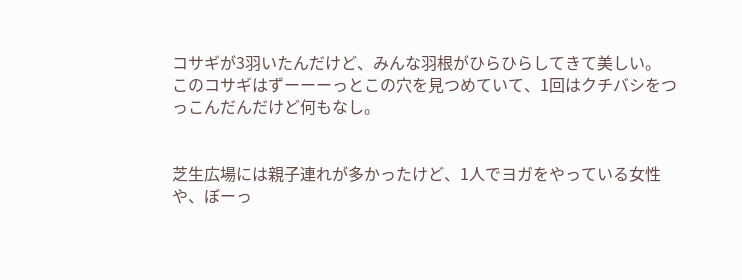コサギが3羽いたんだけど、みんな羽根がひらひらしてきて美しい。
このコサギはずーーーっとこの穴を見つめていて、1回はクチバシをつっこんだんだけど何もなし。


芝生広場には親子連れが多かったけど、1人でヨガをやっている女性や、ぼーっ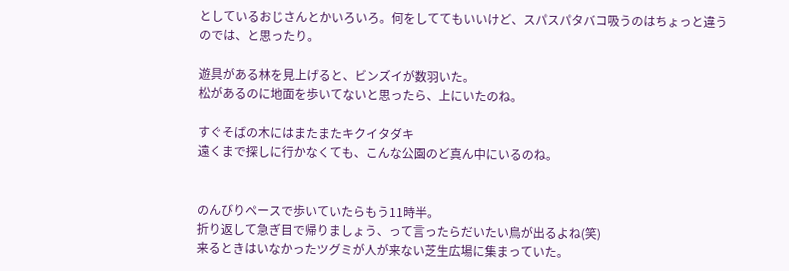としているおじさんとかいろいろ。何をしててもいいけど、スパスパタバコ吸うのはちょっと違うのでは、と思ったり。

遊具がある林を見上げると、ビンズイが数羽いた。
松があるのに地面を歩いてないと思ったら、上にいたのね。

すぐそばの木にはまたまたキクイタダキ
遠くまで探しに行かなくても、こんな公園のど真ん中にいるのね。


のんびりペースで歩いていたらもう11時半。
折り返して急ぎ目で帰りましょう、って言ったらだいたい鳥が出るよね(笑)
来るときはいなかったツグミが人が来ない芝生広場に集まっていた。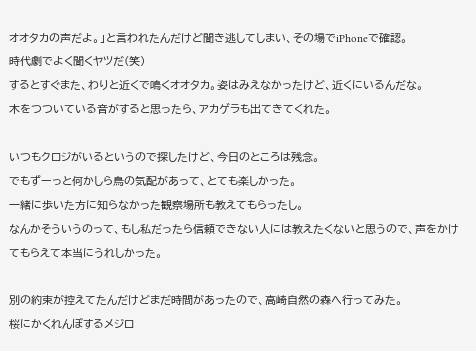オオタカの声だよ。」と言われたんだけど聞き逃してしまい、その場でiPhoneで確認。
時代劇でよく聞くヤツだ(笑)
するとすぐまた、わりと近くで鳴くオオタカ。姿はみえなかったけど、近くにいるんだな。
木をつついている音がすると思ったら、アカゲラも出てきてくれた。

いつもクロジがいるというので探したけど、今日のところは残念。
でもずーっと何かしら鳥の気配があって、とても楽しかった。
一緒に歩いた方に知らなかった観察場所も教えてもらったし。
なんかそういうのって、もし私だったら信頼できない人には教えたくないと思うので、声をかけてもらえて本当にうれしかった。

別の約束が控えてたんだけどまだ時間があったので、高崎自然の森へ行ってみた。
桜にかくれんぼするメジロ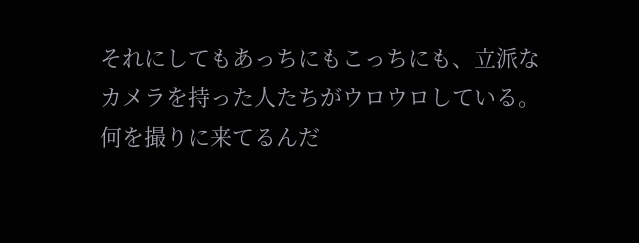それにしてもあっちにもこっちにも、立派なカメラを持った人たちがウロウロしている。
何を撮りに来てるんだ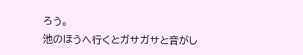ろう。
池のほうへ行くとガサガサと音がし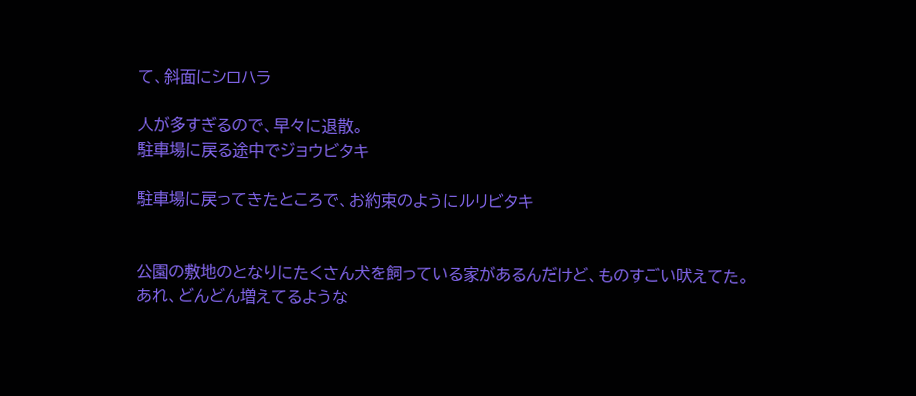て、斜面にシロハラ

人が多すぎるので、早々に退散。
駐車場に戻る途中でジョウビタキ

駐車場に戻ってきたところで、お約束のようにルリビタキ


公園の敷地のとなりにたくさん犬を飼っている家があるんだけど、ものすごい吠えてた。
あれ、どんどん増えてるような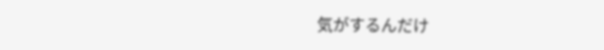気がするんだけ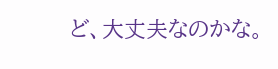ど、大丈夫なのかな。